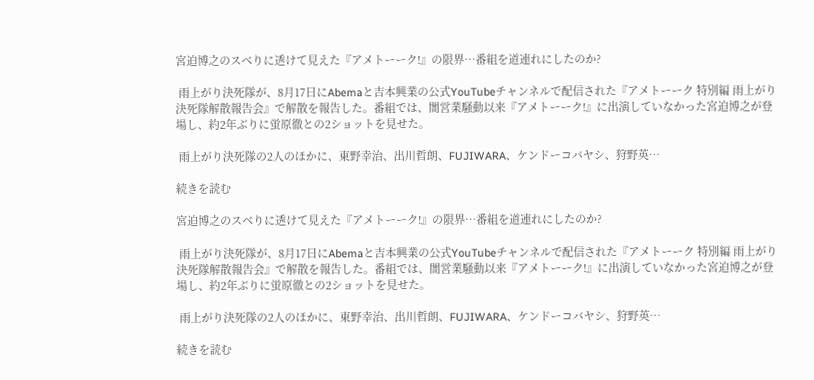宮迫博之のスベりに透けて見えた『アメトーーク!』の限界…番組を道連れにしたのか?

 雨上がり決死隊が、8月17日にAbemaと吉本興業の公式YouTubeチャンネルで配信された『アメトーーク 特別編 雨上がり決死隊解散報告会』で解散を報告した。番組では、闇営業騒動以来『アメトーーク!』に出演していなかった宮迫博之が登場し、約2年ぶりに蛍原徹との2ショットを見せた。

 雨上がり決死隊の2人のほかに、東野幸治、出川哲朗、FUJIWARA、ケンドーコバヤシ、狩野英…

続きを読む

宮迫博之のスベりに透けて見えた『アメトーーク!』の限界…番組を道連れにしたのか?

 雨上がり決死隊が、8月17日にAbemaと吉本興業の公式YouTubeチャンネルで配信された『アメトーーク 特別編 雨上がり決死隊解散報告会』で解散を報告した。番組では、闇営業騒動以来『アメトーーク!』に出演していなかった宮迫博之が登場し、約2年ぶりに蛍原徹との2ショットを見せた。

 雨上がり決死隊の2人のほかに、東野幸治、出川哲朗、FUJIWARA、ケンドーコバヤシ、狩野英…

続きを読む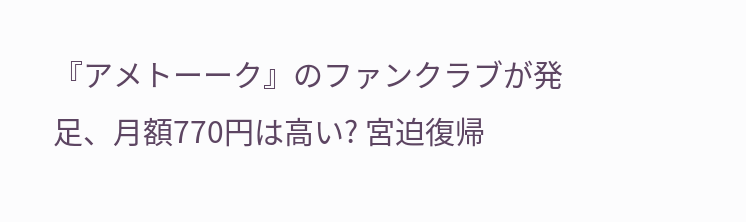『アメトーーク』のファンクラブが発足、月額770円は高い? 宮迫復帰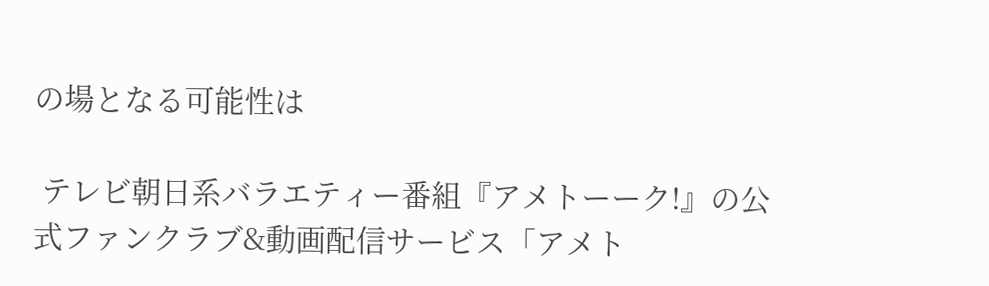の場となる可能性は

 テレビ朝日系バラエティー番組『アメトーーク!』の公式ファンクラブ&動画配信サービス「アメト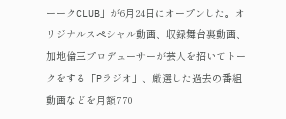ーークCLUB」が6月24日にオープンした。オリジナルスペシャル動画、収録舞台裏動画、加地倫三プロデューサーが芸人を招いてトークをする「Pラジオ」、厳選した過去の番組動画などを月額770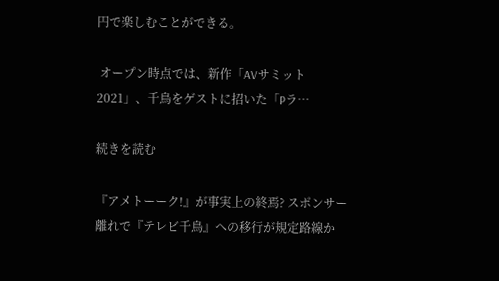円で楽しむことができる。

 オープン時点では、新作「AVサミット2021」、千鳥をゲストに招いた「Pラ…

続きを読む

『アメトーーク!』が事実上の終焉? スポンサー離れで『テレビ千鳥』への移行が規定路線か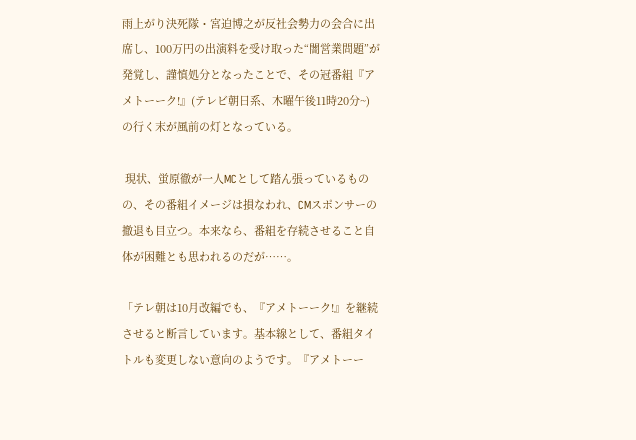雨上がり決死隊・宮迫博之が反社会勢力の会合に出席し、100万円の出演料を受け取った“闇営業問題”が発覚し、謹慎処分となったことで、その冠番組『アメトーーク!』(テレビ朝日系、木曜午後11時20分~)の行く末が風前の灯となっている。

 現状、蛍原徹が一人MCとして踏ん張っているものの、その番組イメージは損なわれ、CMスポンサーの撤退も目立つ。本来なら、番組を存続させること自体が困難とも思われるのだが……。

「テレ朝は10月改編でも、『アメトーーク!』を継続させると断言しています。基本線として、番組タイトルも変更しない意向のようです。『アメトーー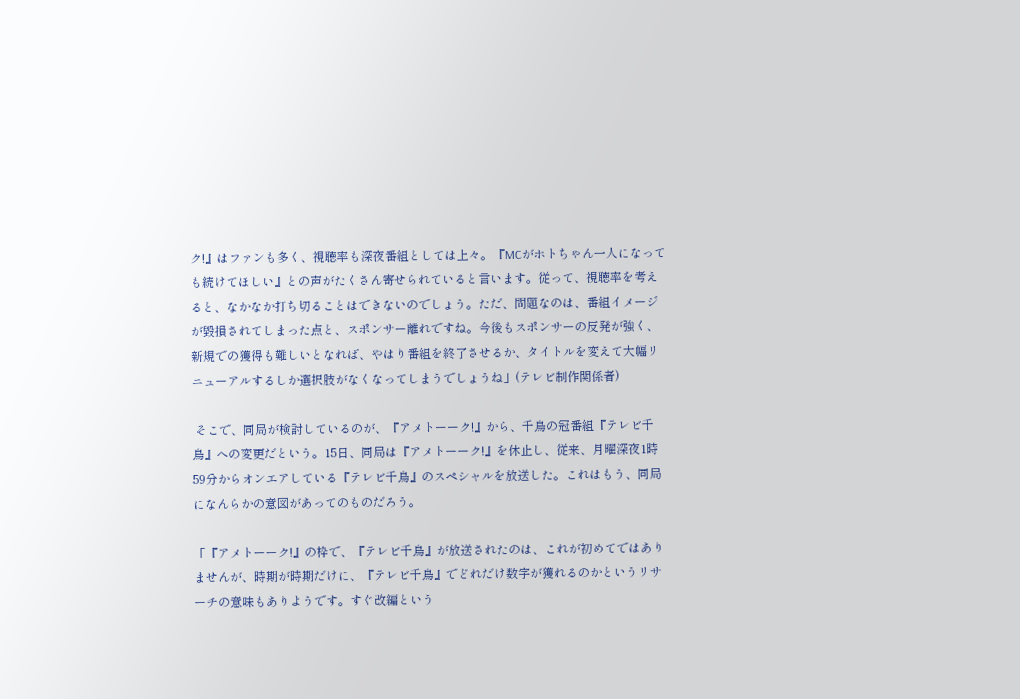ク!』はファンも多く、視聴率も深夜番組としては上々。『MCがホトちゃん一人になっても続けてほしい』との声がたくさん寄せられていると言います。従って、視聴率を考えると、なかなか打ち切ることはできないのでしょう。ただ、問題なのは、番組イメージが毀損されてしまった点と、スポンサー離れですね。今後もスポンサーの反発が強く、新規での獲得も難しいとなれば、やはり番組を終了させるか、タイトルを変えて大幅リニューアルするしか選択肢がなくなってしまうでしょうね」(テレビ制作関係者)

 そこで、同局が検討しているのが、『アメトーーク!』から、千鳥の冠番組『テレビ千鳥』への変更だという。15日、同局は『アメトーーク!』を休止し、従来、月曜深夜1時59分からオンエアしている『テレビ千鳥』のスペシャルを放送した。これはもう、同局になんらかの意図があってのものだろう。

「『アメトーーク!』の枠で、『テレビ千鳥』が放送されたのは、これが初めてではありませんが、時期が時期だけに、『テレビ千鳥』でどれだけ数字が獲れるのかというリサーチの意味もありようです。すぐ改編という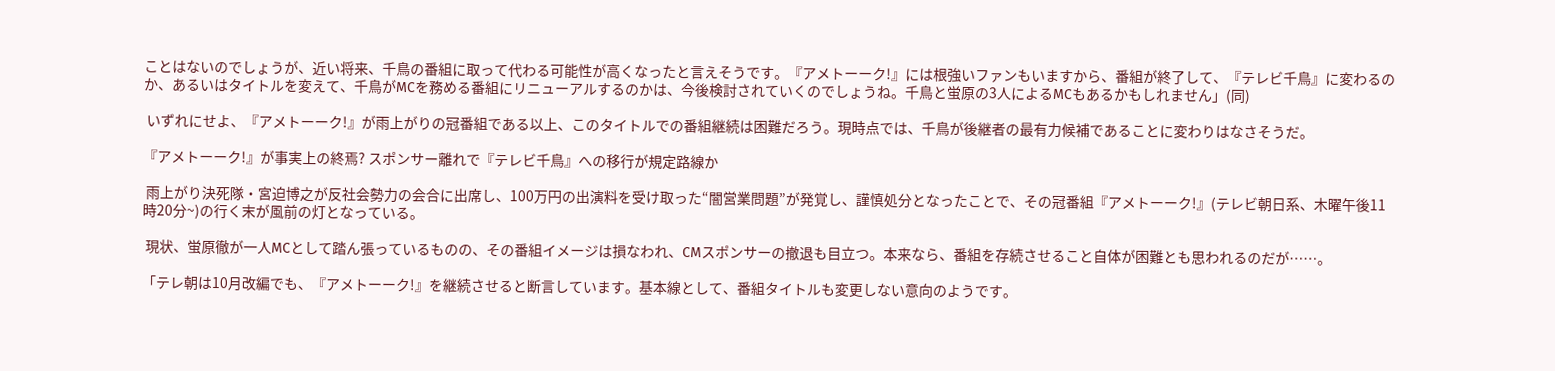ことはないのでしょうが、近い将来、千鳥の番組に取って代わる可能性が高くなったと言えそうです。『アメトーーク!』には根強いファンもいますから、番組が終了して、『テレビ千鳥』に変わるのか、あるいはタイトルを変えて、千鳥がMCを務める番組にリニューアルするのかは、今後検討されていくのでしょうね。千鳥と蛍原の3人によるMCもあるかもしれません」(同)

 いずれにせよ、『アメトーーク!』が雨上がりの冠番組である以上、このタイトルでの番組継続は困難だろう。現時点では、千鳥が後継者の最有力候補であることに変わりはなさそうだ。

『アメトーーク!』が事実上の終焉? スポンサー離れで『テレビ千鳥』への移行が規定路線か

 雨上がり決死隊・宮迫博之が反社会勢力の会合に出席し、100万円の出演料を受け取った“闇営業問題”が発覚し、謹慎処分となったことで、その冠番組『アメトーーク!』(テレビ朝日系、木曜午後11時20分~)の行く末が風前の灯となっている。

 現状、蛍原徹が一人MCとして踏ん張っているものの、その番組イメージは損なわれ、CMスポンサーの撤退も目立つ。本来なら、番組を存続させること自体が困難とも思われるのだが……。

「テレ朝は10月改編でも、『アメトーーク!』を継続させると断言しています。基本線として、番組タイトルも変更しない意向のようです。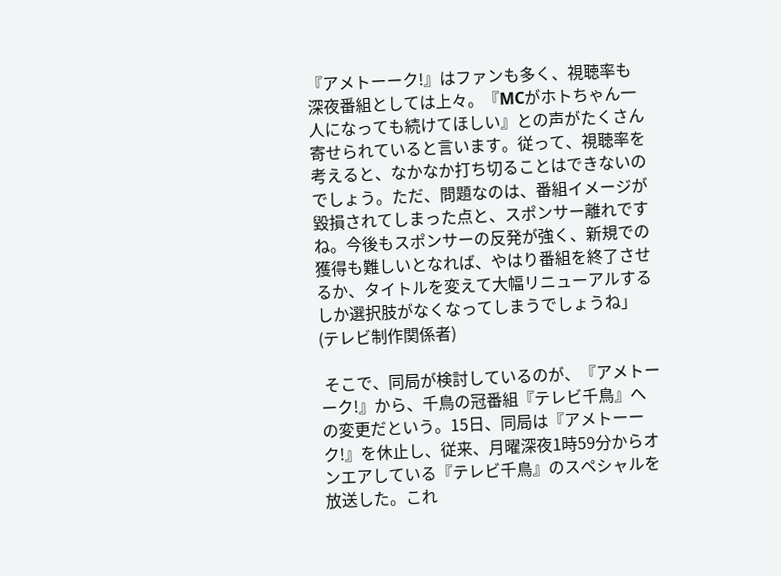『アメトーーク!』はファンも多く、視聴率も深夜番組としては上々。『MCがホトちゃん一人になっても続けてほしい』との声がたくさん寄せられていると言います。従って、視聴率を考えると、なかなか打ち切ることはできないのでしょう。ただ、問題なのは、番組イメージが毀損されてしまった点と、スポンサー離れですね。今後もスポンサーの反発が強く、新規での獲得も難しいとなれば、やはり番組を終了させるか、タイトルを変えて大幅リニューアルするしか選択肢がなくなってしまうでしょうね」(テレビ制作関係者)

 そこで、同局が検討しているのが、『アメトーーク!』から、千鳥の冠番組『テレビ千鳥』への変更だという。15日、同局は『アメトーーク!』を休止し、従来、月曜深夜1時59分からオンエアしている『テレビ千鳥』のスペシャルを放送した。これ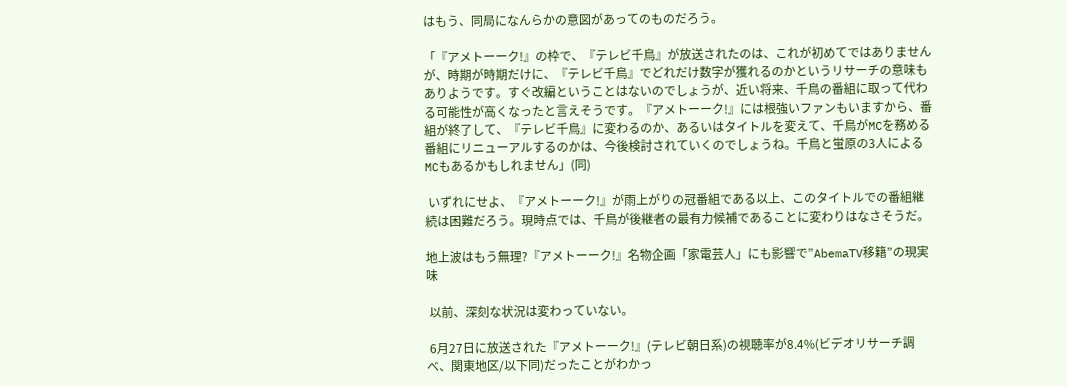はもう、同局になんらかの意図があってのものだろう。

「『アメトーーク!』の枠で、『テレビ千鳥』が放送されたのは、これが初めてではありませんが、時期が時期だけに、『テレビ千鳥』でどれだけ数字が獲れるのかというリサーチの意味もありようです。すぐ改編ということはないのでしょうが、近い将来、千鳥の番組に取って代わる可能性が高くなったと言えそうです。『アメトーーク!』には根強いファンもいますから、番組が終了して、『テレビ千鳥』に変わるのか、あるいはタイトルを変えて、千鳥がMCを務める番組にリニューアルするのかは、今後検討されていくのでしょうね。千鳥と蛍原の3人によるMCもあるかもしれません」(同)

 いずれにせよ、『アメトーーク!』が雨上がりの冠番組である以上、このタイトルでの番組継続は困難だろう。現時点では、千鳥が後継者の最有力候補であることに変わりはなさそうだ。

地上波はもう無理?『アメトーーク!』名物企画「家電芸人」にも影響で”AbemaTV移籍”の現実味

 以前、深刻な状況は変わっていない。

 6月27日に放送された『アメトーーク!』(テレビ朝日系)の視聴率が8.4%(ビデオリサーチ調べ、関東地区/以下同)だったことがわかっ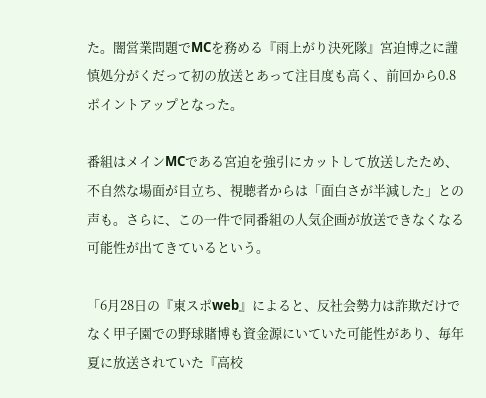た。闇営業問題でMCを務める『雨上がり決死隊』宮迫博之に謹慎処分がくだって初の放送とあって注目度も高く、前回から0.8ポイントアップとなった。

番組はメインMCである宮迫を強引にカットして放送したため、不自然な場面が目立ち、視聴者からは「面白さが半減した」との声も。さらに、この一件で同番組の人気企画が放送できなくなる可能性が出てきているという。

「6月28日の『東スポweb』によると、反社会勢力は詐欺だけでなく甲子園での野球賭博も資金源にいていた可能性があり、毎年夏に放送されていた『高校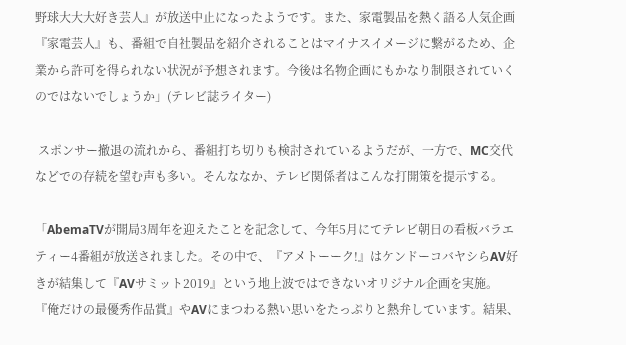野球大大大好き芸人』が放送中止になったようです。また、家電製品を熱く語る人気企画『家電芸人』も、番組で自社製品を紹介されることはマイナスイメージに繋がるため、企業から許可を得られない状況が予想されます。今後は名物企画にもかなり制限されていくのではないでしょうか」(テレビ誌ライター)

 スポンサー撤退の流れから、番組打ち切りも検討されているようだが、一方で、MC交代などでの存続を望む声も多い。そんななか、テレビ関係者はこんな打開策を提示する。

「AbemaTVが開局3周年を迎えたことを記念して、今年5月にてテレビ朝日の看板バラエティー4番組が放送されました。その中で、『アメトーーク!』はケンドーコバヤシらAV好きが結集して『AVサミット2019』という地上波ではできないオリジナル企画を実施。『俺だけの最優秀作品賞』やAVにまつわる熱い思いをたっぷりと熱弁しています。結果、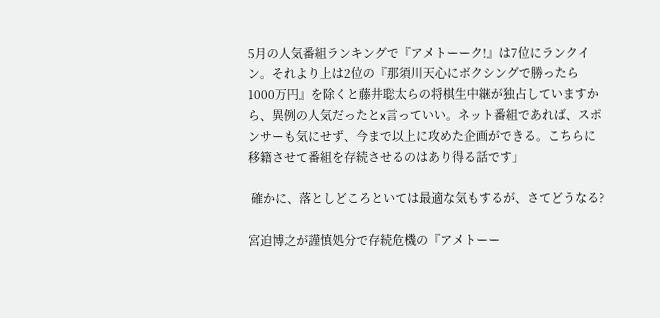5月の人気番組ランキングで『アメトーーク!』は7位にランクイン。それより上は2位の『那須川天心にボクシングで勝ったら1000万円』を除くと藤井聡太らの将棋生中継が独占していますから、異例の人気だったとx言っていい。ネット番組であれば、スポンサーも気にせず、今まで以上に攻めた企画ができる。こちらに移籍させて番組を存続させるのはあり得る話です」

 確かに、落としどころといては最適な気もするが、さてどうなる?

宮迫博之が謹慎処分で存続危機の『アメトーー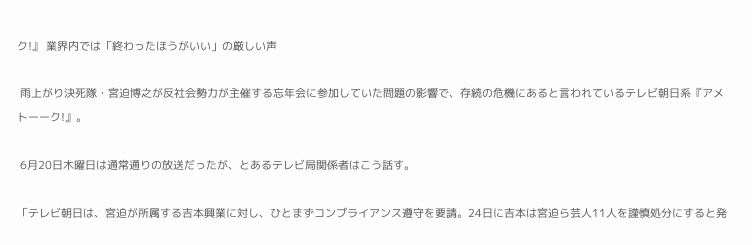ク!』 業界内では「終わったほうがいい」の厳しい声

 雨上がり決死隊・宮迫博之が反社会勢力が主催する忘年会に参加していた問題の影響で、存続の危機にあると言われているテレビ朝日系『アメトーーク!』。

 6月20日木曜日は通常通りの放送だったが、とあるテレビ局関係者はこう話す。

「テレビ朝日は、宮迫が所属する吉本興業に対し、ひとまずコンプライアンス遵守を要請。24日に吉本は宮迫ら芸人11人を謹慎処分にすると発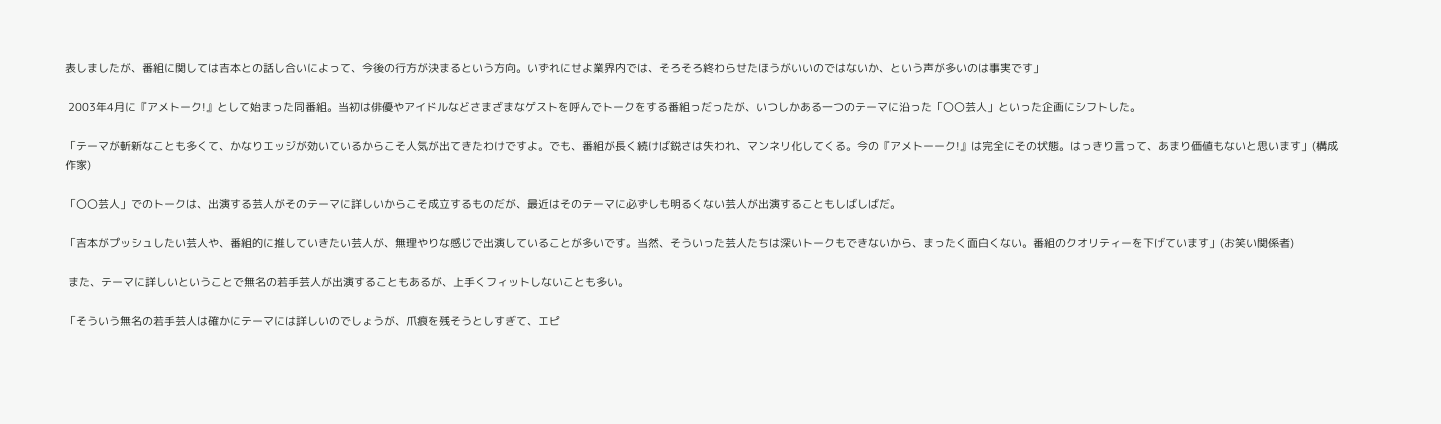表しましたが、番組に関しては吉本との話し合いによって、今後の行方が決まるという方向。いずれにせよ業界内では、そろそろ終わらせたほうがいいのではないか、という声が多いのは事実です」

 2003年4月に『アメトーク!』として始まった同番組。当初は俳優やアイドルなどさまざまなゲストを呼んでトークをする番組っだったが、いつしかある一つのテーマに沿った「〇〇芸人」といった企画にシフトした。

「テーマが斬新なことも多くて、かなりエッジが効いているからこそ人気が出てきたわけですよ。でも、番組が長く続けば鋭さは失われ、マンネリ化してくる。今の『アメトーーク!』は完全にその状態。はっきり言って、あまり価値もないと思います」(構成作家)

「〇〇芸人」でのトークは、出演する芸人がそのテーマに詳しいからこそ成立するものだが、最近はそのテーマに必ずしも明るくない芸人が出演することもしばしばだ。

「吉本がプッシュしたい芸人や、番組的に推していきたい芸人が、無理やりな感じで出演していることが多いです。当然、そういった芸人たちは深いトークもできないから、まったく面白くない。番組のクオリティーを下げています」(お笑い関係者)

 また、テーマに詳しいということで無名の若手芸人が出演することもあるが、上手くフィットしないことも多い。

「そういう無名の若手芸人は確かにテーマには詳しいのでしょうが、爪痕を残そうとしすぎて、エピ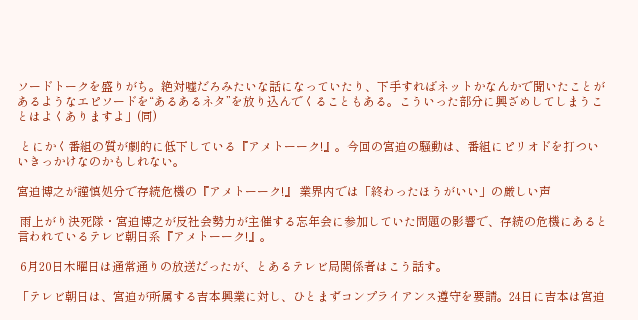ソードトークを盛りがち。絶対嘘だろみたいな話になっていたり、下手すればネットかなんかで聞いたことがあるようなエピソードを“あるあるネタ”を放り込んでくることもある。こういった部分に興ざめしてしまうことはよくありますよ」(同)

 とにかく番組の質が劇的に低下している『アメトーーク!』。今回の宮迫の騒動は、番組にピリオドを打ついいきっかけなのかもしれない。

宮迫博之が謹慎処分で存続危機の『アメトーーク!』 業界内では「終わったほうがいい」の厳しい声

 雨上がり決死隊・宮迫博之が反社会勢力が主催する忘年会に参加していた問題の影響で、存続の危機にあると言われているテレビ朝日系『アメトーーク!』。

 6月20日木曜日は通常通りの放送だったが、とあるテレビ局関係者はこう話す。

「テレビ朝日は、宮迫が所属する吉本興業に対し、ひとまずコンプライアンス遵守を要請。24日に吉本は宮迫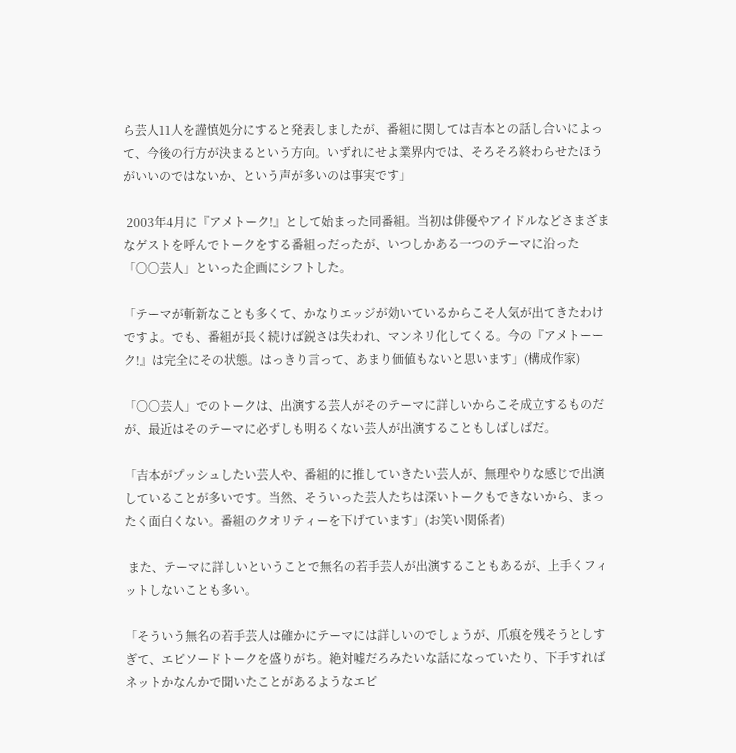ら芸人11人を謹慎処分にすると発表しましたが、番組に関しては吉本との話し合いによって、今後の行方が決まるという方向。いずれにせよ業界内では、そろそろ終わらせたほうがいいのではないか、という声が多いのは事実です」

 2003年4月に『アメトーク!』として始まった同番組。当初は俳優やアイドルなどさまざまなゲストを呼んでトークをする番組っだったが、いつしかある一つのテーマに沿った「〇〇芸人」といった企画にシフトした。

「テーマが斬新なことも多くて、かなりエッジが効いているからこそ人気が出てきたわけですよ。でも、番組が長く続けば鋭さは失われ、マンネリ化してくる。今の『アメトーーク!』は完全にその状態。はっきり言って、あまり価値もないと思います」(構成作家)

「〇〇芸人」でのトークは、出演する芸人がそのテーマに詳しいからこそ成立するものだが、最近はそのテーマに必ずしも明るくない芸人が出演することもしばしばだ。

「吉本がプッシュしたい芸人や、番組的に推していきたい芸人が、無理やりな感じで出演していることが多いです。当然、そういった芸人たちは深いトークもできないから、まったく面白くない。番組のクオリティーを下げています」(お笑い関係者)

 また、テーマに詳しいということで無名の若手芸人が出演することもあるが、上手くフィットしないことも多い。

「そういう無名の若手芸人は確かにテーマには詳しいのでしょうが、爪痕を残そうとしすぎて、エピソードトークを盛りがち。絶対嘘だろみたいな話になっていたり、下手すればネットかなんかで聞いたことがあるようなエピ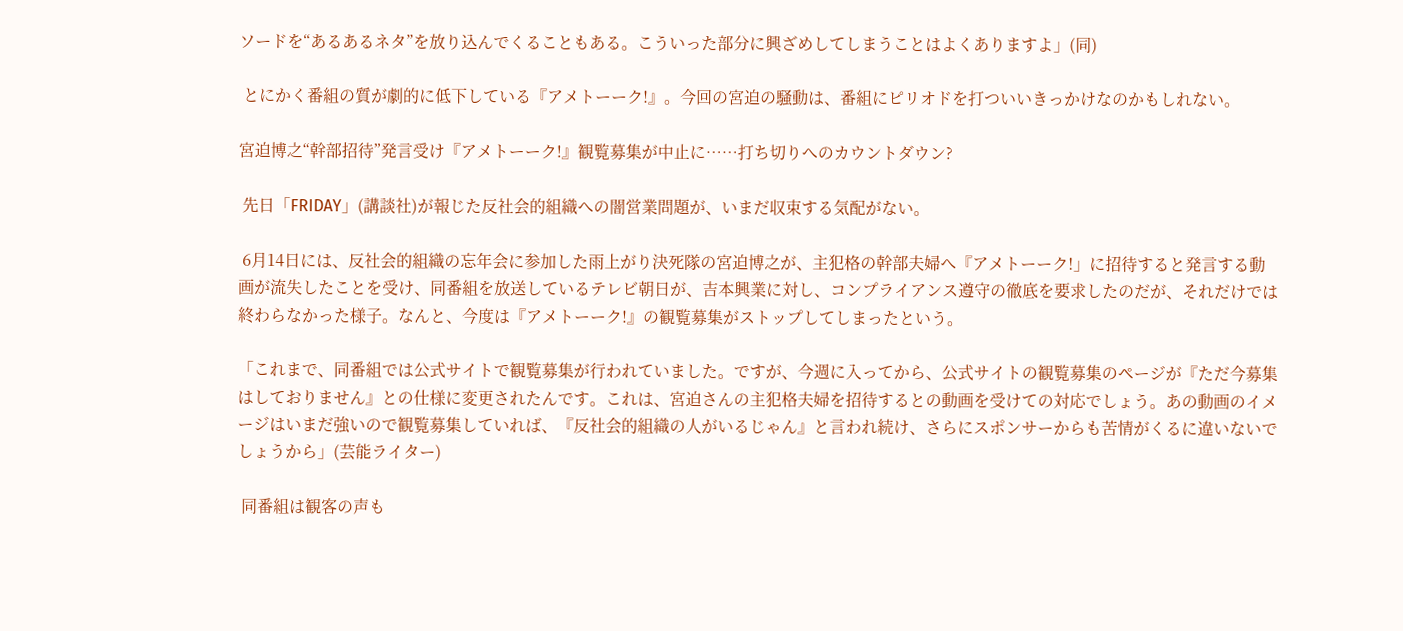ソードを“あるあるネタ”を放り込んでくることもある。こういった部分に興ざめしてしまうことはよくありますよ」(同)

 とにかく番組の質が劇的に低下している『アメトーーク!』。今回の宮迫の騒動は、番組にピリオドを打ついいきっかけなのかもしれない。

宮迫博之“幹部招待”発言受け『アメトーーク!』観覧募集が中止に……打ち切りへのカウントダウン?

 先日「FRIDAY」(講談社)が報じた反社会的組織への闇営業問題が、いまだ収束する気配がない。

 6月14日には、反社会的組織の忘年会に参加した雨上がり決死隊の宮迫博之が、主犯格の幹部夫婦へ『アメトーーク!」に招待すると発言する動画が流失したことを受け、同番組を放送しているテレビ朝日が、吉本興業に対し、コンプライアンス遵守の徹底を要求したのだが、それだけでは終わらなかった様子。なんと、今度は『アメトーーク!』の観覧募集がストップしてしまったという。

「これまで、同番組では公式サイトで観覧募集が行われていました。ですが、今週に入ってから、公式サイトの観覧募集のページが『ただ今募集はしておりません』との仕様に変更されたんです。これは、宮迫さんの主犯格夫婦を招待するとの動画を受けての対応でしょう。あの動画のイメージはいまだ強いので観覧募集していれば、『反社会的組織の人がいるじゃん』と言われ続け、さらにスポンサーからも苦情がくるに違いないでしょうから」(芸能ライター)

 同番組は観客の声も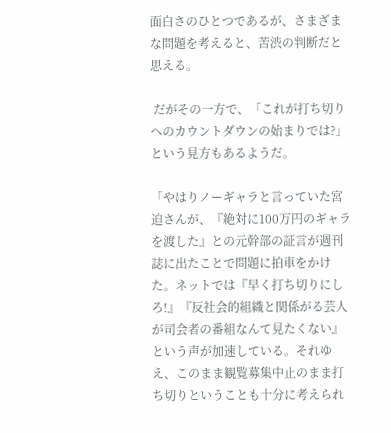面白さのひとつであるが、さまざまな問題を考えると、苦渋の判断だと思える。

 だがその一方で、「これが打ち切りへのカウントダウンの始まりでは?」という見方もあるようだ。

「やはりノーギャラと言っていた宮迫さんが、『絶対に100万円のギャラを渡した』との元幹部の証言が週刊誌に出たことで問題に拍車をかけた。ネットでは『早く打ち切りにしろ!』『反社会的組織と関係がる芸人が司会者の番組なんて見たくない』という声が加速している。それゆえ、このまま観覧募集中止のまま打ち切りということも十分に考えられ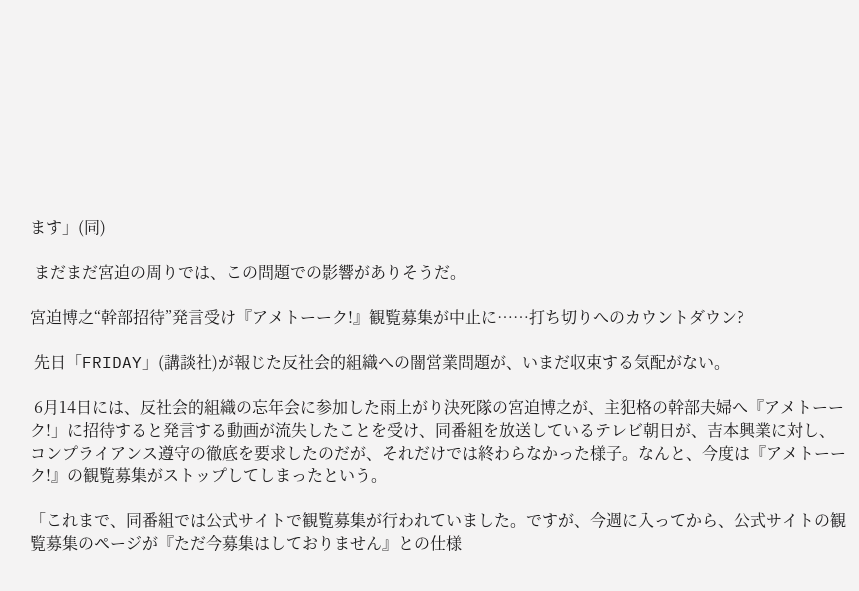ます」(同)

 まだまだ宮迫の周りでは、この問題での影響がありそうだ。

宮迫博之“幹部招待”発言受け『アメトーーク!』観覧募集が中止に……打ち切りへのカウントダウン?

 先日「FRIDAY」(講談社)が報じた反社会的組織への闇営業問題が、いまだ収束する気配がない。

 6月14日には、反社会的組織の忘年会に参加した雨上がり決死隊の宮迫博之が、主犯格の幹部夫婦へ『アメトーーク!」に招待すると発言する動画が流失したことを受け、同番組を放送しているテレビ朝日が、吉本興業に対し、コンプライアンス遵守の徹底を要求したのだが、それだけでは終わらなかった様子。なんと、今度は『アメトーーク!』の観覧募集がストップしてしまったという。

「これまで、同番組では公式サイトで観覧募集が行われていました。ですが、今週に入ってから、公式サイトの観覧募集のページが『ただ今募集はしておりません』との仕様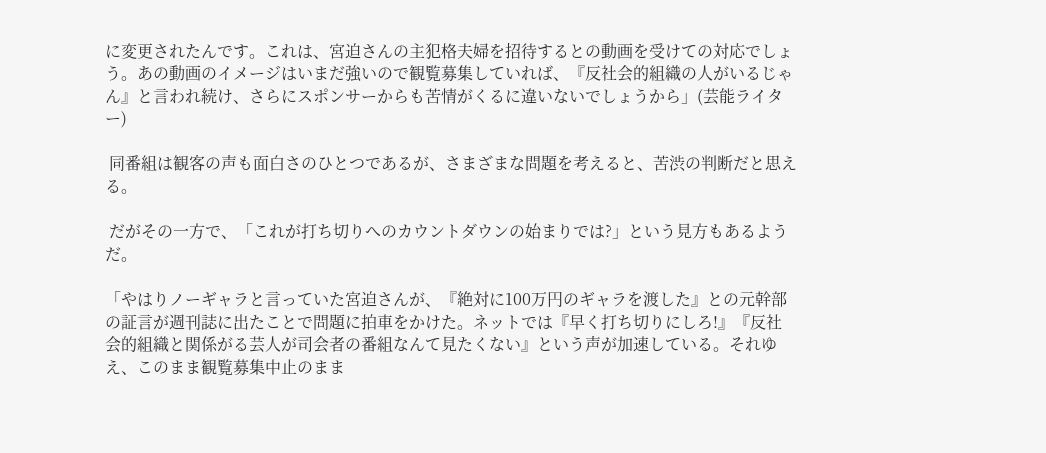に変更されたんです。これは、宮迫さんの主犯格夫婦を招待するとの動画を受けての対応でしょう。あの動画のイメージはいまだ強いので観覧募集していれば、『反社会的組織の人がいるじゃん』と言われ続け、さらにスポンサーからも苦情がくるに違いないでしょうから」(芸能ライター)

 同番組は観客の声も面白さのひとつであるが、さまざまな問題を考えると、苦渋の判断だと思える。

 だがその一方で、「これが打ち切りへのカウントダウンの始まりでは?」という見方もあるようだ。

「やはりノーギャラと言っていた宮迫さんが、『絶対に100万円のギャラを渡した』との元幹部の証言が週刊誌に出たことで問題に拍車をかけた。ネットでは『早く打ち切りにしろ!』『反社会的組織と関係がる芸人が司会者の番組なんて見たくない』という声が加速している。それゆえ、このまま観覧募集中止のまま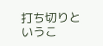打ち切りというこ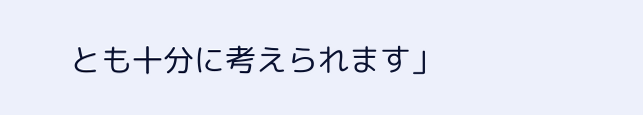とも十分に考えられます」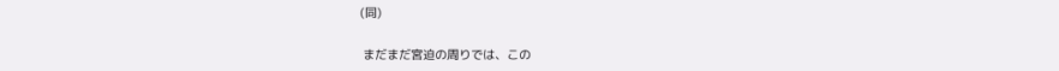(同)

 まだまだ宮迫の周りでは、この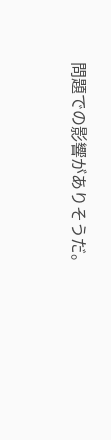問題での影響がありそうだ。